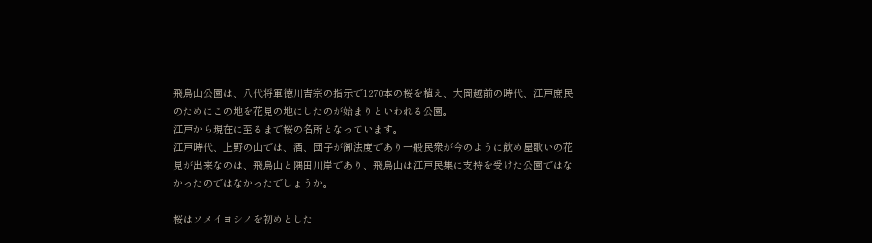飛鳥山公園は、八代将軍徳川吉宗の指示で1270本の桜を植え、大岡越前の時代、江戸庶民のためにこの地を花見の地にしたのが始まりといわれる公園。
江戸から現在に至るまで桜の名所となっています。
江戸時代、上野の山では、酒、団子が御法度であり一般民衆が今のように飲め屋歌いの花見が出来なのは、飛鳥山と隅田川岸であり、飛鳥山は江戸民集に支持を受けた公園ではなかったのではなかったでしょうか。

桜はソメイヨシノを初めとした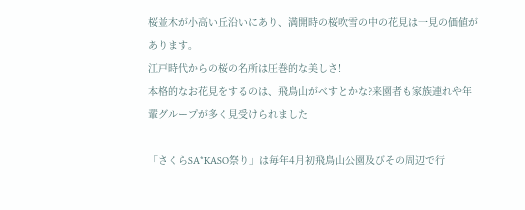桜並木が小高い丘沿いにあり、満開時の桜吹雪の中の花見は一見の価値があります。
江戸時代からの桜の名所は圧巻的な美しさ!
本格的なお花見をするのは、飛鳥山がべすとかな?来園者も家族連れや年輩グループが多く見受けられました

「さくらSA*KASO祭り」は毎年4月初飛鳥山公園及びその周辺で行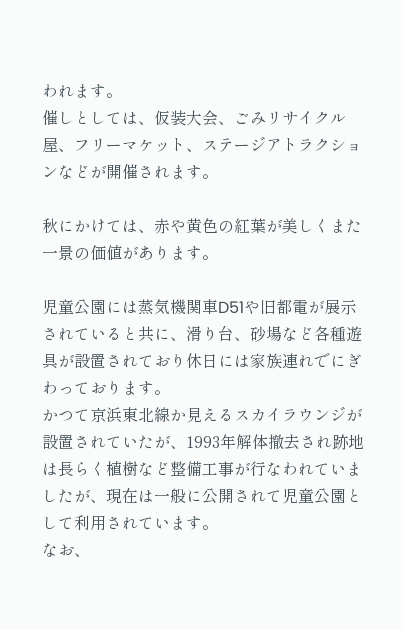われます。
催しとしては、仮装大会、ごみリサイクル屋、フリーマケット、ステージアトラクションなどが開催されます。

秋にかけては、赤や黄色の紅葉が美しくまた一景の価値があります。

児童公園には蒸気機関車D51や旧都電が展示されていると共に、滑り台、砂場など各種遊具が設置されており休日には家族連れでにぎわっております。
かつて京浜東北線か見えるスカイラウンジが設置されていたが、1993年解体撤去され跡地は長らく植樹など整備工事が行なわれていましたが、現在は一般に公開されて児童公園として利用されています。
なお、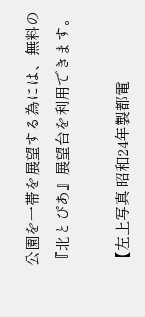公園を一帯を展望する為には、無料の『北とぴあ』展望台を利用できます。

【左上写真 昭和24年製都電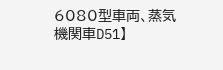6080型車両、蒸気機関車D51】